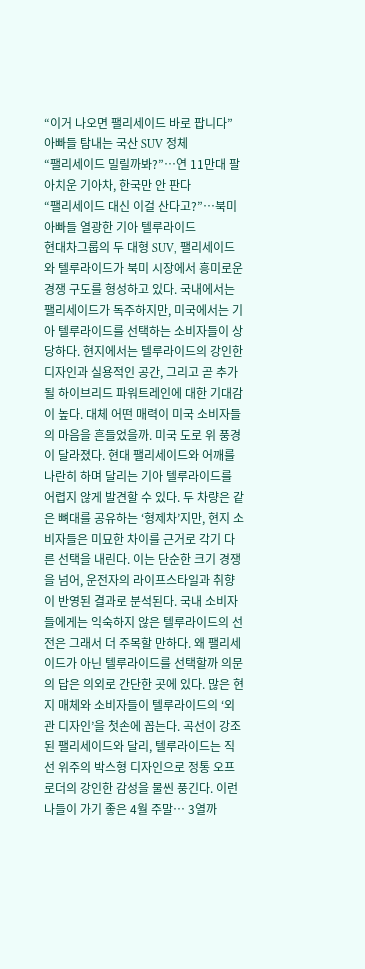“이거 나오면 팰리세이드 바로 팝니다” 아빠들 탐내는 국산 SUV 정체
“팰리세이드 밀릴까봐?”…연 11만대 팔아치운 기아차, 한국만 안 판다
“팰리세이드 대신 이걸 산다고?”…북미 아빠들 열광한 기아 텔루라이드
현대차그룹의 두 대형 SUV, 팰리세이드와 텔루라이드가 북미 시장에서 흥미로운 경쟁 구도를 형성하고 있다. 국내에서는 팰리세이드가 독주하지만, 미국에서는 기아 텔루라이드를 선택하는 소비자들이 상당하다. 현지에서는 텔루라이드의 강인한 디자인과 실용적인 공간, 그리고 곧 추가될 하이브리드 파워트레인에 대한 기대감이 높다. 대체 어떤 매력이 미국 소비자들의 마음을 흔들었을까. 미국 도로 위 풍경이 달라졌다. 현대 팰리세이드와 어깨를 나란히 하며 달리는 기아 텔루라이드를 어렵지 않게 발견할 수 있다. 두 차량은 같은 뼈대를 공유하는 ‘형제차’지만, 현지 소비자들은 미묘한 차이를 근거로 각기 다른 선택을 내린다. 이는 단순한 크기 경쟁을 넘어, 운전자의 라이프스타일과 취향이 반영된 결과로 분석된다. 국내 소비자들에게는 익숙하지 않은 텔루라이드의 선전은 그래서 더 주목할 만하다. 왜 팰리세이드가 아닌 텔루라이드를 선택할까 의문의 답은 의외로 간단한 곳에 있다. 많은 현지 매체와 소비자들이 텔루라이드의 ‘외관 디자인’을 첫손에 꼽는다. 곡선이 강조된 팰리세이드와 달리, 텔루라이드는 직선 위주의 박스형 디자인으로 정통 오프로더의 강인한 감성을 물씬 풍긴다. 이런
나들이 가기 좋은 4월 주말… 3열까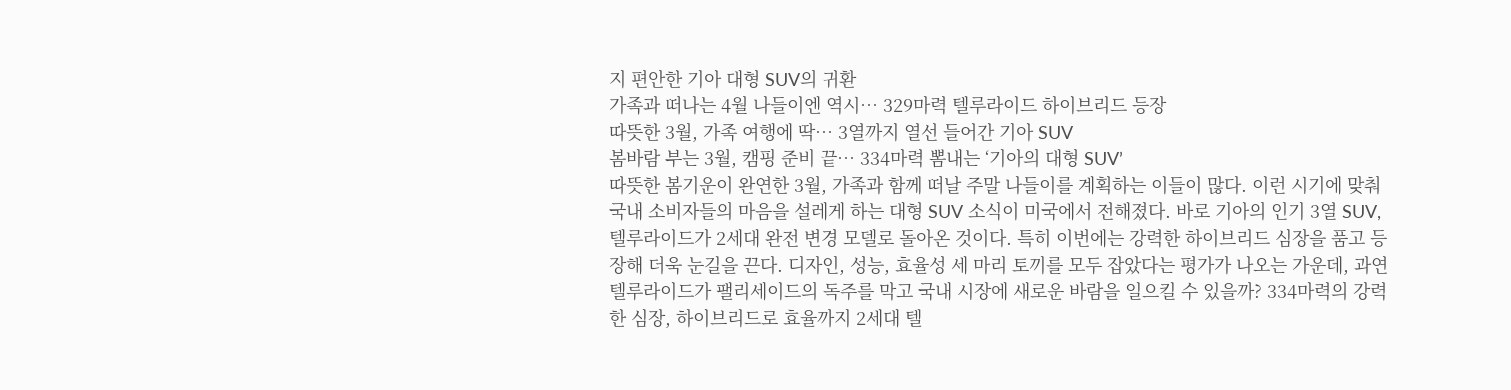지 편안한 기아 대형 SUV의 귀환
가족과 떠나는 4월 나들이엔 역시… 329마력 텔루라이드 하이브리드 등장
따뜻한 3월, 가족 여행에 딱… 3열까지 열선 들어간 기아 SUV
봄바람 부는 3월, 캠핑 준비 끝… 334마력 뽐내는 ‘기아의 대형 SUV’
따뜻한 봄기운이 완연한 3월, 가족과 함께 떠날 주말 나들이를 계획하는 이들이 많다. 이런 시기에 맞춰 국내 소비자들의 마음을 설레게 하는 대형 SUV 소식이 미국에서 전해졌다. 바로 기아의 인기 3열 SUV, 텔루라이드가 2세대 완전 변경 모델로 돌아온 것이다. 특히 이번에는 강력한 하이브리드 심장을 품고 등장해 더욱 눈길을 끈다. 디자인, 성능, 효율성 세 마리 토끼를 모두 잡았다는 평가가 나오는 가운데, 과연 텔루라이드가 팰리세이드의 독주를 막고 국내 시장에 새로운 바람을 일으킬 수 있을까? 334마력의 강력한 심장, 하이브리드로 효율까지 2세대 텔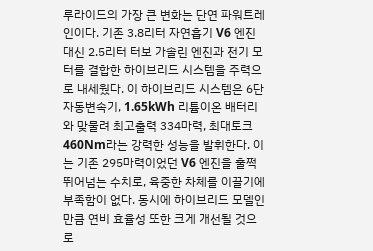루라이드의 가장 큰 변화는 단연 파워트레인이다. 기존 3.8리터 자연흡기 V6 엔진 대신 2.5리터 터보 가솔린 엔진과 전기 모터를 결합한 하이브리드 시스템을 주력으로 내세웠다. 이 하이브리드 시스템은 6단 자동변속기, 1.65kWh 리튬이온 배터리와 맞물려 최고출력 334마력, 최대토크 460Nm라는 강력한 성능을 발휘한다. 이는 기존 295마력이었던 V6 엔진을 훌쩍 뛰어넘는 수치로, 육중한 차체를 이끌기에 부족함이 없다. 동시에 하이브리드 모델인 만큼 연비 효율성 또한 크게 개선될 것으로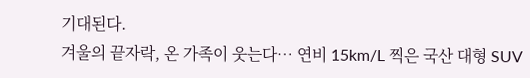기대된다.
겨울의 끝자락, 온 가족이 웃는다… 연비 15km/L 찍은 국산 대형 SUV